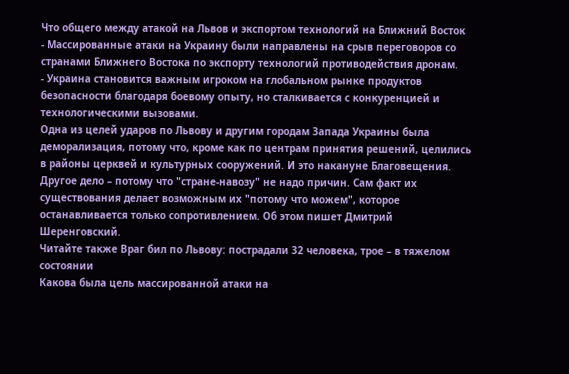Что общего между атакой на Львов и экспортом технологий на Ближний Восток
- Массированные атаки на Украину были направлены на срыв переговоров со странами Ближнего Востока по экспорту технологий противодействия дронам.
- Украина становится важным игроком на глобальном рынке продуктов безопасности благодаря боевому опыту, но сталкивается с конкуренцией и технологическими вызовами.
Одна из целей ударов по Львову и другим городам Запада Украины была деморализация, потому что, кроме как по центрам принятия решений, целились в районы церквей и культурных сооружений. И это накануне Благовещения.
Другое дело – потому что "стране-навозу" не надо причин. Сам факт их существования делает возможным их "потому что можем", которое останавливается только сопротивлением. Об этом пишет Дмитрий Шеренговский.
Читайте также Враг бил по Львову: пострадали 32 человека, трое – в тяжелом состоянии
Какова была цель массированной атаки на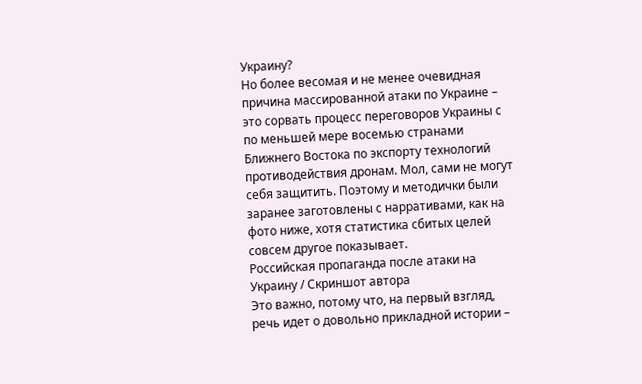Украину?
Но более весомая и не менее очевидная причина массированной атаки по Украине – это сорвать процесс переговоров Украины с по меньшей мере восемью странами Ближнего Востока по экспорту технологий противодействия дронам. Мол, сами не могут себя защитить. Поэтому и методички были заранее заготовлены с нарративами, как на фото ниже, хотя статистика сбитых целей совсем другое показывает.
Российская пропаганда после атаки на Украину / Скриншот автора
Это важно, потому что, на первый взгляд, речь идет о довольно прикладной истории –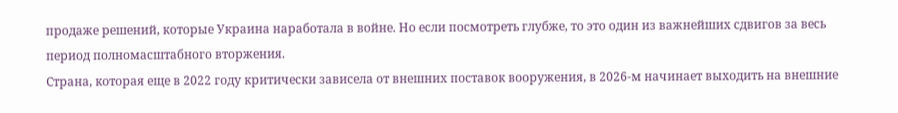продаже решений, которые Украина наработала в войне. Но если посмотреть глубже, то это один из важнейших сдвигов за весь период полномасштабного вторжения.
Страна, которая еще в 2022 году критически зависела от внешних поставок вооружения, в 2026-м начинает выходить на внешние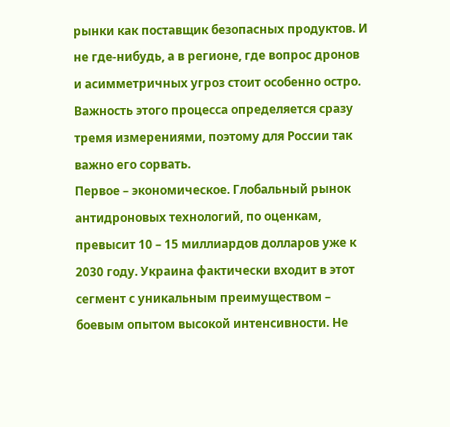рынки как поставщик безопасных продуктов. И не где-нибудь, а в регионе, где вопрос дронов и асимметричных угроз стоит особенно остро.
Важность этого процесса определяется сразу тремя измерениями, поэтому для России так важно его сорвать.
Первое – экономическое. Глобальный рынок антидроновых технологий, по оценкам, превысит 10 – 15 миллиардов долларов уже к 2030 году. Украина фактически входит в этот сегмент с уникальным преимуществом – боевым опытом высокой интенсивности. Не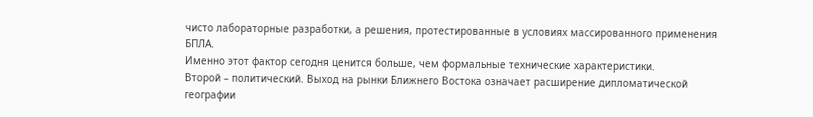чисто лабораторные разработки, а решения, протестированные в условиях массированного применения БПЛА.
Именно этот фактор сегодня ценится больше, чем формальные технические характеристики.
Второй – политический. Выход на рынки Ближнего Востока означает расширение дипломатической географии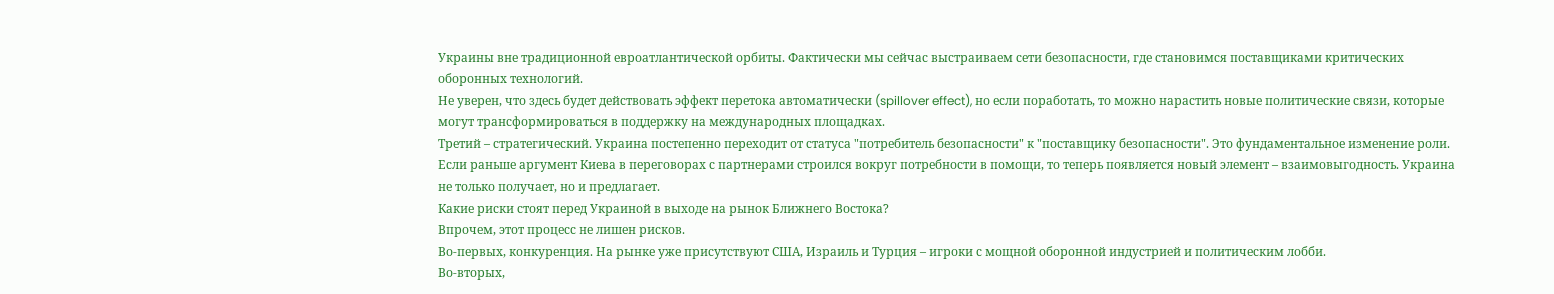Украины вне традиционной евроатлантической орбиты. Фактически мы сейчас выстраиваем сети безопасности, где становимся поставщиками критических оборонных технологий.
Не уверен, что здесь будет действовать эффект перетока автоматически (spillover effect), но если поработать, то можно нарастить новые политические связи, которые могут трансформироваться в поддержку на международных площадках.
Третий – стратегический. Украина постепенно переходит от статуса "потребитель безопасности" к "поставщику безопасности". Это фундаментальное изменение роли. Если раньше аргумент Киева в переговорах с партнерами строился вокруг потребности в помощи, то теперь появляется новый элемент – взаимовыгодность. Украина не только получает, но и предлагает.
Какие риски стоят перед Украиной в выходе на рынок Ближнего Востока?
Впрочем, этот процесс не лишен рисков.
Во-первых, конкуренция. На рынке уже присутствуют США, Израиль и Турция – игроки с мощной оборонной индустрией и политическим лобби.
Во-вторых,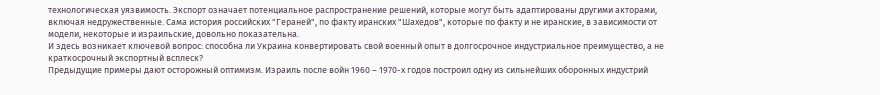технологическая уязвимость. Экспорт означает потенциальное распространение решений, которые могут быть адаптированы другими акторами, включая недружественные. Сама история российских "Гераней", по факту иранских "Шахедов", которые по факту и не иранские, в зависимости от модели, некоторые и израильские, довольно показательна.
И здесь возникает ключевой вопрос: способна ли Украина конвертировать свой военный опыт в долгосрочное индустриальное преимущество, а не краткосрочный экспортный всплеск?
Предыдущие примеры дают осторожный оптимизм. Израиль после войн 1960 – 1970-х годов построил одну из сильнейших оборонных индустрий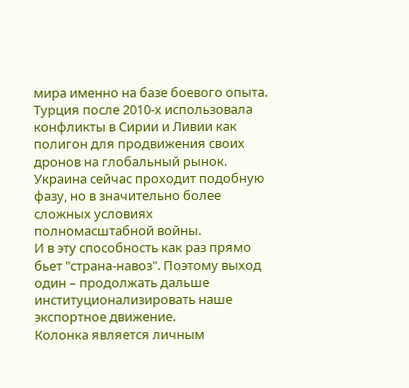мира именно на базе боевого опыта. Турция после 2010-х использовала конфликты в Сирии и Ливии как полигон для продвижения своих дронов на глобальный рынок. Украина сейчас проходит подобную фазу, но в значительно более сложных условиях полномасштабной войны.
И в эту способность как раз прямо бьет "страна-навоз". Поэтому выход один – продолжать дальше институционализировать наше экспортное движение.
Колонка является личным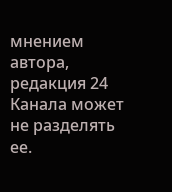мнением автора, редакция 24 Канала может не разделять ее.